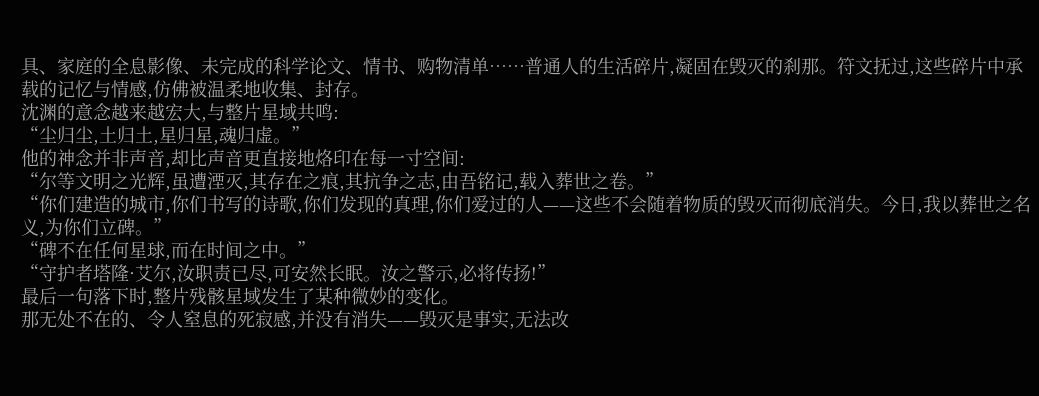具、家庭的全息影像、未完成的科学论文、情书、购物清单……普通人的生活碎片,凝固在毁灭的刹那。符文抚过,这些碎片中承载的记忆与情感,仿佛被温柔地收集、封存。
沈渊的意念越来越宏大,与整片星域共鸣:
“尘归尘,土归土,星归星,魂归虚。”
他的神念并非声音,却比声音更直接地烙印在每一寸空间:
“尔等文明之光辉,虽遭湮灭,其存在之痕,其抗争之志,由吾铭记,载入葬世之卷。”
“你们建造的城市,你们书写的诗歌,你们发现的真理,你们爱过的人——这些不会随着物质的毁灭而彻底消失。今日,我以葬世之名义,为你们立碑。”
“碑不在任何星球,而在时间之中。”
“守护者塔隆·艾尔,汝职责已尽,可安然长眠。汝之警示,必将传扬!”
最后一句落下时,整片残骸星域发生了某种微妙的变化。
那无处不在的、令人窒息的死寂感,并没有消失——毁灭是事实,无法改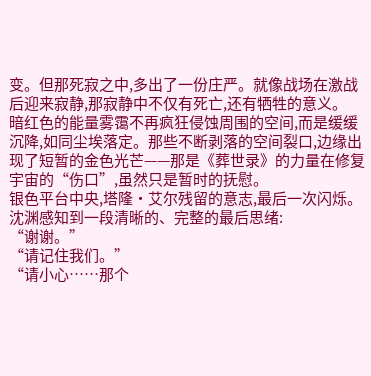变。但那死寂之中,多出了一份庄严。就像战场在激战后迎来寂静,那寂静中不仅有死亡,还有牺牲的意义。
暗红色的能量雾霭不再疯狂侵蚀周围的空间,而是缓缓沉降,如同尘埃落定。那些不断剥落的空间裂口,边缘出现了短暂的金色光芒——那是《葬世录》的力量在修复宇宙的“伤口”,虽然只是暂时的抚慰。
银色平台中央,塔隆·艾尔残留的意志,最后一次闪烁。
沈渊感知到一段清晰的、完整的最后思绪:
“谢谢。”
“请记住我们。”
“请小心……那个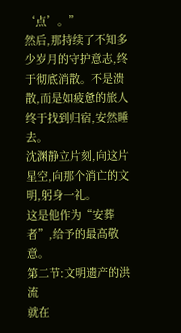‘点’。”
然后,那持续了不知多少岁月的守护意志,终于彻底消散。不是溃散,而是如疲惫的旅人终于找到归宿,安然睡去。
沈渊静立片刻,向这片星空,向那个消亡的文明,躬身一礼。
这是他作为“安葬者”,给予的最高敬意。
第二节:文明遗产的洪流
就在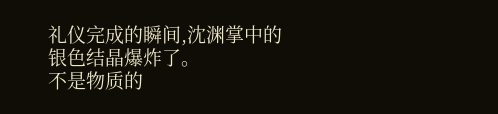礼仪完成的瞬间,沈渊掌中的银色结晶爆炸了。
不是物质的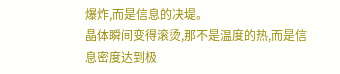爆炸,而是信息的决堤。
晶体瞬间变得滚烫,那不是温度的热,而是信息密度达到极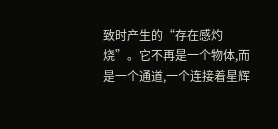致时产生的“存在感灼烧”。它不再是一个物体,而是一个通道,一个连接着星辉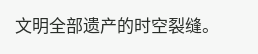文明全部遗产的时空裂缝。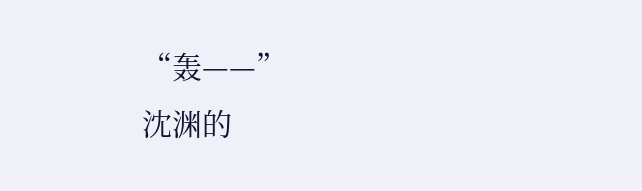“轰——”
沈渊的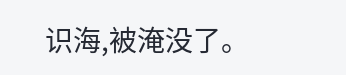识海,被淹没了。